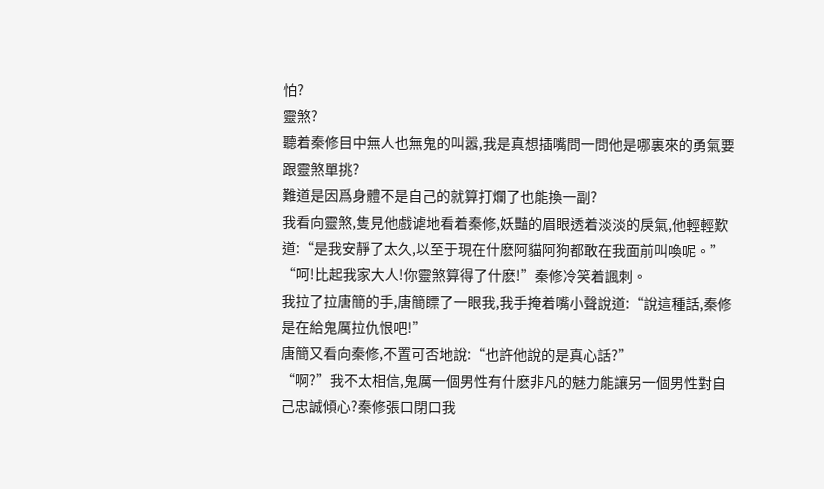怕?
靈煞?
聽着秦修目中無人也無鬼的叫嚣,我是真想插嘴問一問他是哪裏來的勇氣要跟靈煞單挑?
難道是因爲身體不是自己的就算打爛了也能換一副?
我看向靈煞,隻見他戲谑地看着秦修,妖豔的眉眼透着淡淡的戾氣,他輕輕歎道:“是我安靜了太久,以至于現在什麽阿貓阿狗都敢在我面前叫喚呢。”
“呵!比起我家大人!你靈煞算得了什麽!”秦修冷笑着諷刺。
我拉了拉唐簡的手,唐簡瞟了一眼我,我手掩着嘴小聲說道:“說這種話,秦修是在給鬼厲拉仇恨吧!”
唐簡又看向秦修,不置可否地說:“也許他說的是真心話?”
“啊?”我不太相信,鬼厲一個男性有什麽非凡的魅力能讓另一個男性對自己忠誠傾心?秦修張口閉口我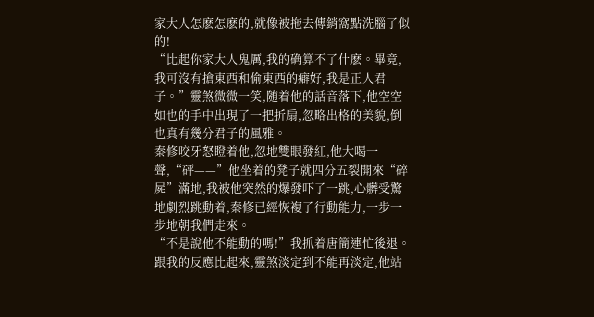家大人怎麽怎麽的,就像被拖去傳銷窩點洗腦了似的!
“比起你家大人鬼厲,我的确算不了什麽。畢竟,我可沒有搶東西和偷東西的癖好,我是正人君子。”靈煞微微一笑,随着他的話音落下,他空空如也的手中出現了一把折扇,忽略出格的美貌,倒也真有幾分君子的風雅。
秦修咬牙怒瞪着他,忽地雙眼發紅,他大喝一聲,“砰——”他坐着的凳子就四分五裂開來“碎屍”滿地,我被他突然的爆發吓了一跳,心髒受驚地劇烈跳動着,秦修已經恢複了行動能力,一步一步地朝我們走來。
“不是說他不能動的嗎!”我抓着唐簡連忙後退。
跟我的反應比起來,靈煞淡定到不能再淡定,他站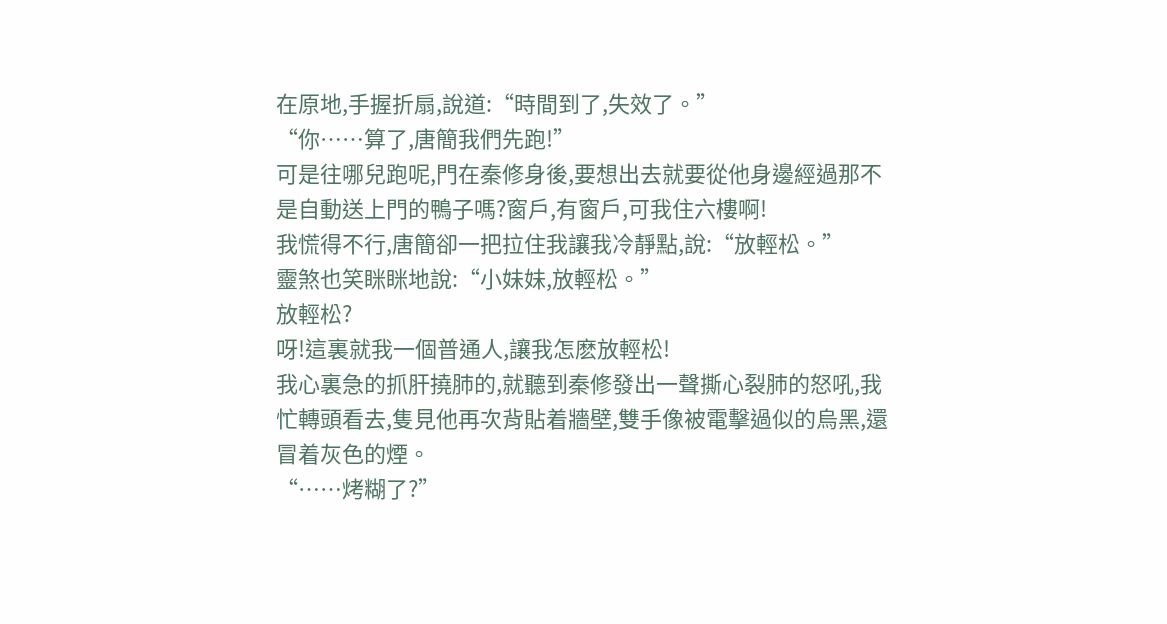在原地,手握折扇,說道:“時間到了,失效了。”
“你……算了,唐簡我們先跑!”
可是往哪兒跑呢,門在秦修身後,要想出去就要從他身邊經過那不是自動送上門的鴨子嗎?窗戶,有窗戶,可我住六樓啊!
我慌得不行,唐簡卻一把拉住我讓我冷靜點,說:“放輕松。”
靈煞也笑眯眯地說:“小妹妹,放輕松。”
放輕松?
呀!這裏就我一個普通人,讓我怎麽放輕松!
我心裏急的抓肝撓肺的,就聽到秦修發出一聲撕心裂肺的怒吼,我忙轉頭看去,隻見他再次背貼着牆壁,雙手像被電擊過似的烏黑,還冒着灰色的煙。
“……烤糊了?”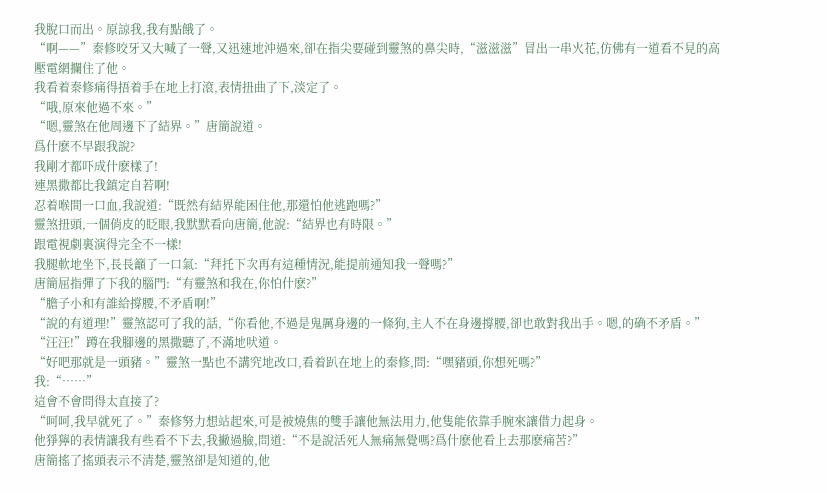我脫口而出。原諒我,我有點餓了。
“啊——”秦修咬牙又大喊了一聲,又迅速地沖過來,卻在指尖要碰到靈煞的鼻尖時,“滋滋滋”冒出一串火花,仿佛有一道看不見的高壓電網攔住了他。
我看着秦修痛得捂着手在地上打滾,表情扭曲了下,淡定了。
“哦,原來他過不來。”
“嗯,靈煞在他周邊下了結界。”唐簡說道。
爲什麽不早跟我說?
我剛才都吓成什麽樣了!
連黑撒都比我鎮定自若啊!
忍着喉間一口血,我說道:“既然有結界能困住他,那還怕他逃跑嗎?”
靈煞扭頭,一個俏皮的眨眼,我默默看向唐簡,他說:“結界也有時限。”
跟電視劇裏演得完全不一樣!
我腿軟地坐下,長長籲了一口氣:“拜托下次再有這種情況,能提前通知我一聲嗎?”
唐簡屈指彈了下我的腦門:“有靈煞和我在,你怕什麽?”
“膽子小和有誰給撐腰,不矛盾啊!”
“說的有道理!”靈煞認可了我的話,“你看他,不過是鬼厲身邊的一條狗,主人不在身邊撐腰,卻也敢對我出手。嗯,的确不矛盾。”
“汪汪!”蹲在我腳邊的黑撒聽了,不滿地吠道。
“好吧那就是一頭豬。”靈煞一點也不講究地改口,看着趴在地上的秦修,問:“嘿豬頭,你想死嗎?”
我:“……”
這會不會問得太直接了?
“呵呵,我早就死了。”秦修努力想站起來,可是被燒焦的雙手讓他無法用力,他隻能依靠手腕來讓借力起身。
他猙獰的表情讓我有些看不下去,我撇過臉,問道:“不是說活死人無痛無覺嗎?爲什麽他看上去那麽痛苦?”
唐簡搖了搖頭表示不清楚,靈煞卻是知道的,他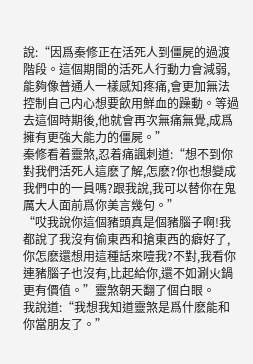說:“因爲秦修正在活死人到僵屍的過渡階段。這個期間的活死人行動力會減弱,能夠像普通人一樣感知疼痛,會更加無法控制自己内心想要飲用鮮血的躁動。等過去這個時期後,他就會再次無痛無覺,成爲擁有更強大能力的僵屍。”
秦修看着靈煞,忍着痛諷刺道:“想不到你對我們活死人這麽了解,怎麽?你也想變成我們中的一員嗎?跟我說,我可以替你在鬼厲大人面前爲你美言幾句。”
“哎我說你這個豬頭真是個豬腦子啊!我都說了我沒有偷東西和搶東西的癖好了,你怎麽還想用這種話來噎我?不對,我看你連豬腦子也沒有,比起給你,還不如涮火鍋更有價值。”靈煞朝天翻了個白眼。
我說道:“我想我知道靈煞是爲什麽能和你當朋友了。”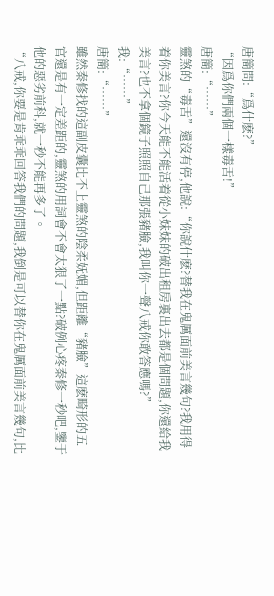唐簡問:“爲什麽?”
“因爲你們兩個一樣毒舌!”
唐簡:“……”
靈煞的“毒舌”還沒有停,他說:“你說什麽?替我在鬼厲面前美言幾句?我用得着你美言?你今天能不能活着從小妹妹的破出租房裏出去都是個問題,你還給我美言?也不拿個鏡子照照自己那張豬臉,我叫你一聲八戒你敢答應嗎?”
我:“……”
唐簡:“……”
雖然秦修找的這副皮囊比不上靈煞的陰柔妩媚,但距離“豬臉”這麽畸形的五官還是有一定差距的,靈煞的用詞會不會太狠了一點?破例心疼秦修一秒吧,鑒于他的惡劣前科,就一秒不能再多了。
“八戒,你要是肯乖乖回答我們的問題,我倒是可以替你在鬼厲面前美言幾句,比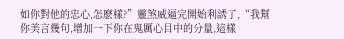如你對他的忠心,怎麽樣?”靈煞威逼完開始利誘了,“我幫你美言幾句,增加一下你在鬼厲心目中的分量,這樣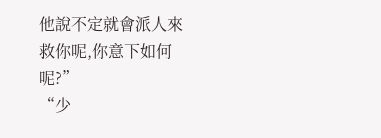他說不定就會派人來救你呢,你意下如何呢?”
“少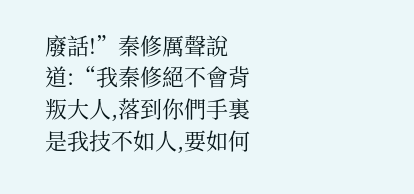廢話!”秦修厲聲說道:“我秦修絕不會背叛大人,落到你們手裏是我技不如人,要如何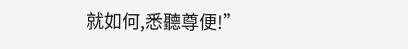就如何,悉聽尊便!”